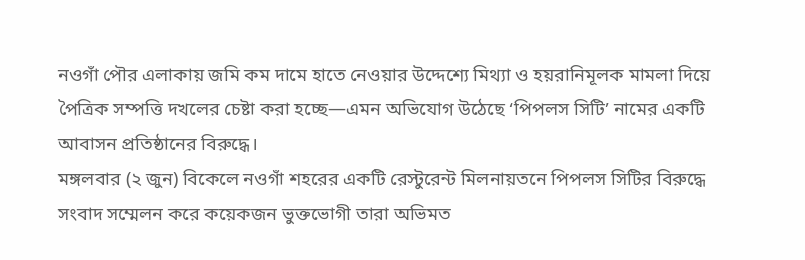নওগাঁ পৌর এলাকায় জমি কম দামে হাতে নেওয়ার উদ্দেশ্যে মিথ্যা ও হয়রানিমূলক মামলা দিয়ে পৈত্রিক সম্পত্তি দখলের চেষ্টা করা হচ্ছে—এমন অভিযোগ উঠেছে ‘পিপলস সিটি’ নামের একটি আবাসন প্রতিষ্ঠানের বিরুদ্ধে।
মঙ্গলবার (২ জুন) বিকেলে নওগাঁ শহরের একটি রেস্টুরেন্ট মিলনায়তনে পিপলস সিটির বিরুদ্ধে সংবাদ সম্মেলন করে কয়েকজন ভুক্তভোগী তারা অভিমত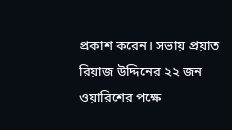প্রকাশ করেন। সভায় প্রয়াত রিয়াজ উদ্দিনের ২২ জন ওয়ারিশের পক্ষে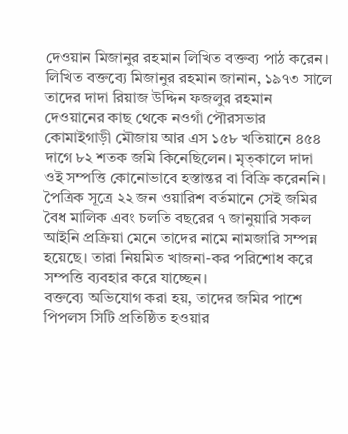দেওয়ান মিজানুর রহমান লিখিত বক্তব্য পাঠ করেন।
লিখিত বক্তব্যে মিজানুর রহমান জানান, ১৯৭৩ সালে তাদের দাদা রিয়াজ উদ্দিন ফজলুর রহমান দেওয়ানের কাছ থেকে নওগাঁ পৌরসভার কোমাইগাড়ী মৌজায় আর এস ১৫৮ খতিয়ানে ৪৫৪ দাগে ৮২ শতক জমি কিনেছিলেন। মৃত্কালে দাদা ওই সম্পত্তি কোনোভাবে হস্তান্তর বা বিক্রি করেননি। পৈত্রিক সূত্রে ২২ জন ওয়ারিশ বর্তমানে সেই জমির বৈধ মালিক এবং চলতি বছরের ৭ জানুয়ারি সকল আইনি প্রক্রিয়া মেনে তাদের নামে নামজারি সম্পন্ন হয়েছে। তারা নিয়মিত খাজনা-কর পরিশোধ করে সম্পত্তি ব্যবহার করে যাচ্ছেন।
বক্তব্যে অভিযোগ করা হয়, তাদের জমির পাশে পিপলস সিটি প্রতিষ্ঠিত হওয়ার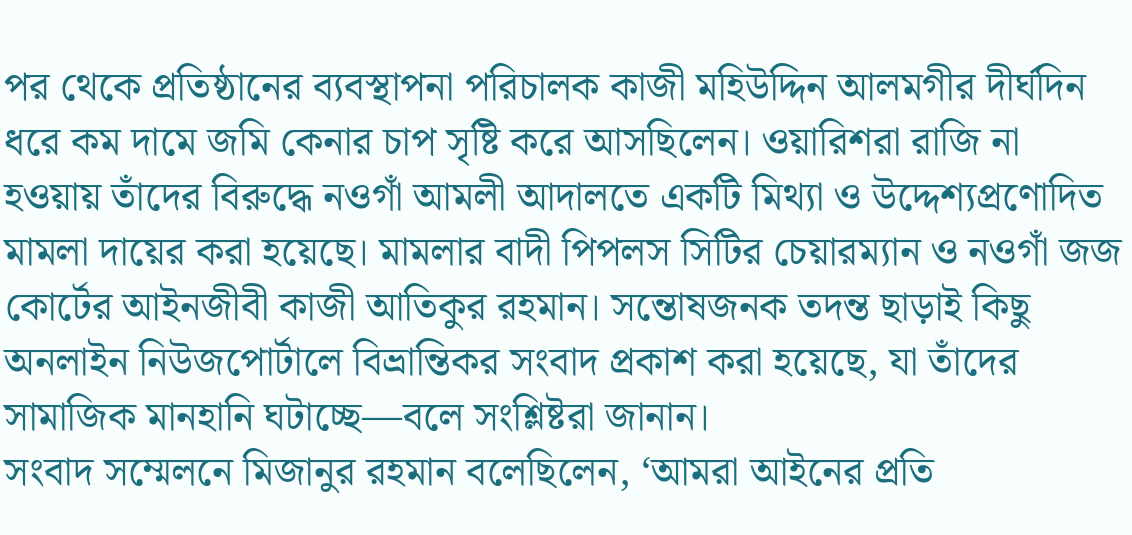পর থেকে প্রতিষ্ঠানের ব্যবস্থাপনা পরিচালক কাজী মহিউদ্দিন আলমগীর দীর্ঘদিন ধরে কম দামে জমি কেনার চাপ সৃষ্টি করে আসছিলেন। ওয়ারিশরা রাজি না হওয়ায় তাঁদের বিরুদ্ধে নওগাঁ আমলী আদালতে একটি মিথ্যা ও উদ্দেশ্যপ্রণোদিত মামলা দায়ের করা হয়েছে। মামলার বাদী পিপলস সিটির চেয়ারম্যান ও নওগাঁ জজ কোর্টের আইনজীবী কাজী আতিকুর রহমান। সন্তোষজনক তদন্ত ছাড়াই কিছু অনলাইন নিউজপোর্টালে বিভ্রান্তিকর সংবাদ প্রকাশ করা হয়েছে, যা তাঁদের সামাজিক মানহানি ঘটাচ্ছে—বলে সংশ্লিষ্টরা জানান।
সংবাদ সম্মেলনে মিজানুর রহমান বলেছিলেন, ‘আমরা আইনের প্রতি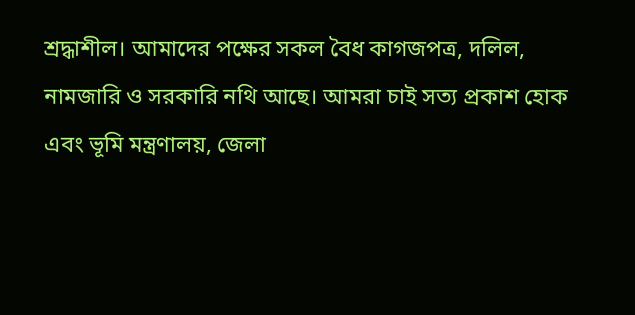শ্রদ্ধাশীল। আমাদের পক্ষের সকল বৈধ কাগজপত্র, দলিল, নামজারি ও সরকারি নথি আছে। আমরা চাই সত্য প্রকাশ হোক এবং ভূমি মন্ত্রণালয়, জেলা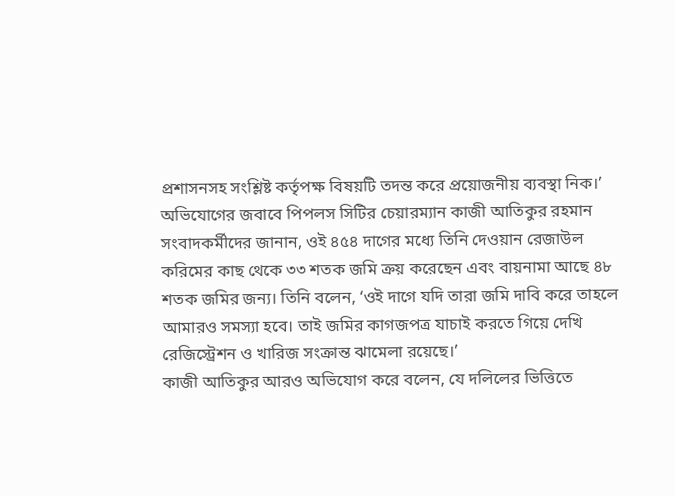প্রশাসনসহ সংশ্লিষ্ট কর্তৃপক্ষ বিষয়টি তদন্ত করে প্রয়োজনীয় ব্যবস্থা নিক।’
অভিযোগের জবাবে পিপলস সিটির চেয়ারম্যান কাজী আতিকুর রহমান সংবাদকর্মীদের জানান, ওই ৪৫৪ দাগের মধ্যে তিনি দেওয়ান রেজাউল করিমের কাছ থেকে ৩৩ শতক জমি ক্রয় করেছেন এবং বায়নামা আছে ৪৮ শতক জমির জন্য। তিনি বলেন, ‘ওই দাগে যদি তারা জমি দাবি করে তাহলে আমারও সমস্যা হবে। তাই জমির কাগজপত্র যাচাই করতে গিয়ে দেখি রেজিস্ট্রেশন ও খারিজ সংক্রান্ত ঝামেলা রয়েছে।’
কাজী আতিকুর আরও অভিযোগ করে বলেন, যে দলিলের ভিত্তিতে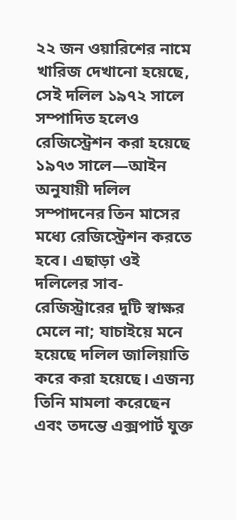২২ জন ওয়ারিশের নামে খারিজ দেখানো হয়েছে, সেই দলিল ১৯৭২ সালে সম্পাদিত হলেও রেজিস্ট্রেশন করা হয়েছে ১৯৭৩ সালে—আইন অনুযায়ী দলিল সম্পাদনের তিন মাসের মধ্যে রেজিস্ট্রেশন করতে হবে। এছাড়া ওই দলিলের সাব-রেজিস্ট্রারের দুটি স্বাক্ষর মেলে না; যাচাইয়ে মনে হয়েছে দলিল জালিয়াতি করে করা হয়েছে। এজন্য তিনি মামলা করেছেন এবং তদন্তে এক্সপার্ট যুক্ত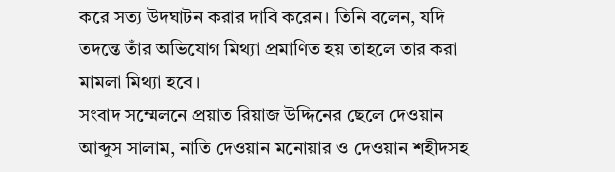করে সত্য উদঘাটন করার দাবি করেন। তিনি বলেন, যদি তদন্তে তাঁর অভিযোগ মিথ্যা প্রমাণিত হয় তাহলে তার করা মামলা মিথ্যা হবে।
সংবাদ সম্মেলনে প্রয়াত রিয়াজ উদ্দিনের ছেলে দেওয়ান আব্দুস সালাম, নাতি দেওয়ান মনোয়ার ও দেওয়ান শহীদসহ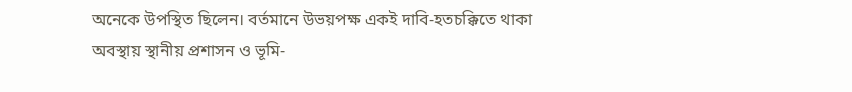অনেকে উপস্থিত ছিলেন। বর্তমানে উভয়পক্ষ একই দাবি-হতচক্কিতে থাকা অবস্থায় স্থানীয় প্রশাসন ও ভূমি-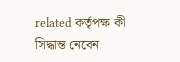related কর্তৃপক্ষ কী সিদ্ধান্ত নেবেন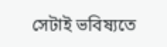সেটাই ভবিষ্যতে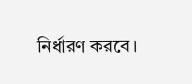নির্ধারণ করবে।